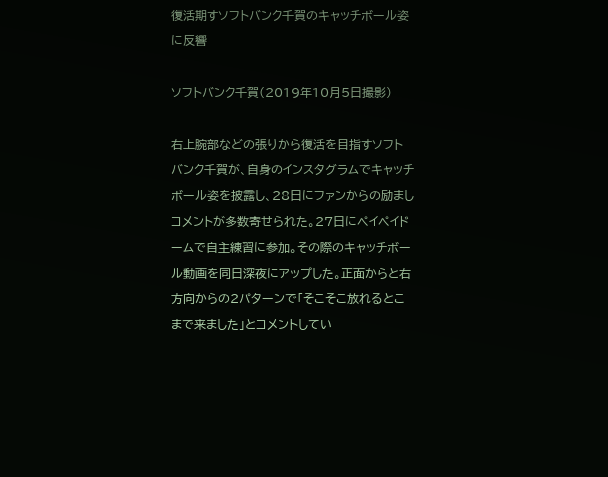復活期すソフトバンク千賀のキャッチボール姿に反響

ソフトバンク千賀(2019年10月5日撮影)

右上腕部などの張りから復活を目指すソフトバンク千賀が、自身のインスタグラムでキャッチボール姿を披露し、28日にファンからの励ましコメントが多数寄せられた。27日にペイペイドームで自主練習に参加。その際のキャッチボール動画を同日深夜にアップした。正面からと右方向からの2パターンで「そこそこ放れるとこまで来ました」とコメントしてい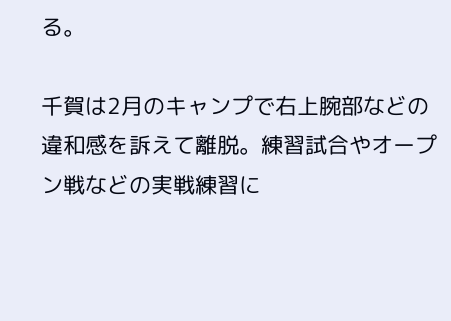る。

千賀は2月のキャンプで右上腕部などの違和感を訴えて離脱。練習試合やオープン戦などの実戦練習に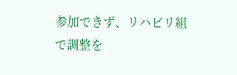参加できず、リハビリ組で調整を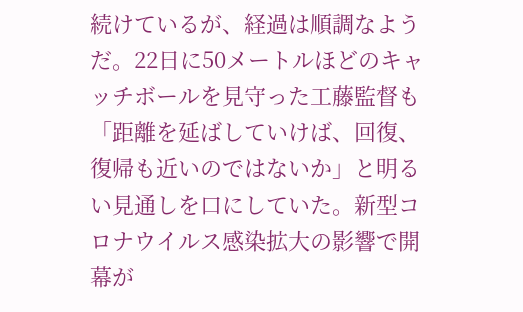続けているが、経過は順調なようだ。22日に50メートルほどのキャッチボールを見守った工藤監督も「距離を延ばしていけば、回復、復帰も近いのではないか」と明るい見通しを口にしていた。新型コロナウイルス感染拡大の影響で開幕が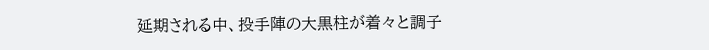延期される中、投手陣の大黒柱が着々と調子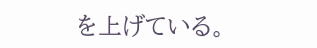を上げている。